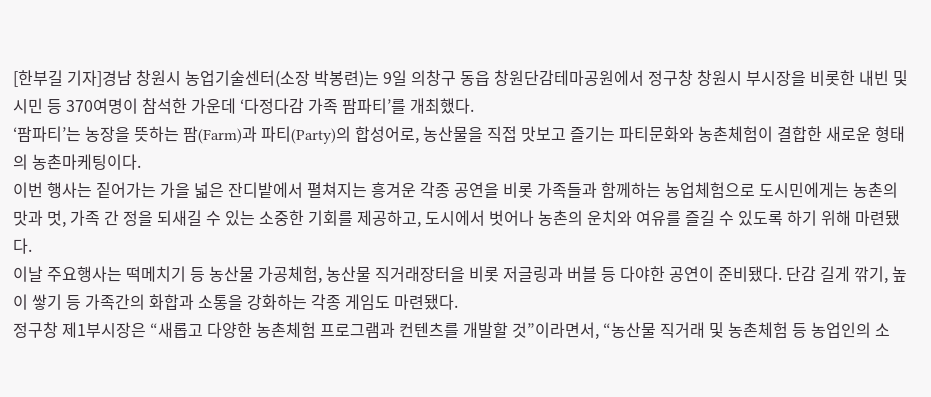[한부길 기자]경남 창원시 농업기술센터(소장 박봉련)는 9일 의창구 동읍 창원단감테마공원에서 정구창 창원시 부시장을 비롯한 내빈 및 시민 등 370여명이 참석한 가운데 ‘다정다감 가족 팜파티’를 개최했다.
‘팜파티’는 농장을 뜻하는 팜(Farm)과 파티(Party)의 합성어로, 농산물을 직접 맛보고 즐기는 파티문화와 농촌체험이 결합한 새로운 형태의 농촌마케팅이다.
이번 행사는 짙어가는 가을 넓은 잔디밭에서 펼쳐지는 흥겨운 각종 공연을 비롯 가족들과 함께하는 농업체험으로 도시민에게는 농촌의 맛과 멋, 가족 간 정을 되새길 수 있는 소중한 기회를 제공하고, 도시에서 벗어나 농촌의 운치와 여유를 즐길 수 있도록 하기 위해 마련됐다.
이날 주요행사는 떡메치기 등 농산물 가공체험, 농산물 직거래장터을 비롯 저글링과 버블 등 다야한 공연이 준비됐다. 단감 길게 깎기, 높이 쌓기 등 가족간의 화합과 소통을 강화하는 각종 게임도 마련됐다.
정구창 제1부시장은 “새롭고 다양한 농촌체험 프로그램과 컨텐츠를 개발할 것”이라면서, “농산물 직거래 및 농촌체험 등 농업인의 소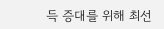득 증대를 위해 최선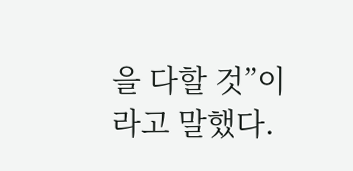을 다할 것”이라고 말했다.